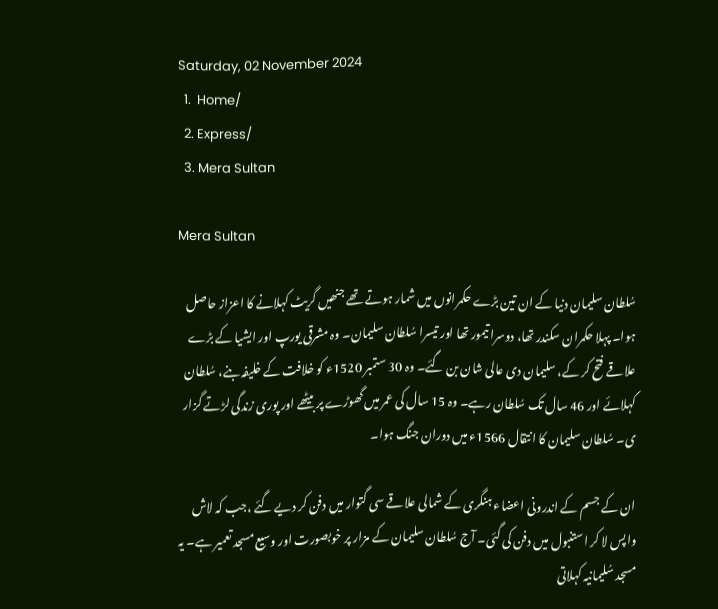Saturday, 02 November 2024
  1.  Home/
  2. Express/
  3. Mera Sultan

Mera Sultan

سُلطان سلیمان دنیا کے ان تین بڑے حکمرانوں میں شمار ہوتے تھے جنھیں گریٹ کہلانے کا اعزاز حاصل ہوا۔ پہلا حکمران سکندر تھا، دوسرا تیمور تھا اور تیسرا سُلطان سلیمان۔ وہ مشرقی یورپ اور ایشیا کے بڑے علاقے فتح کر کے، سلیمان دی عالی شان بن گئے۔ وہ 30 ستمبر 1520ء کو خلافت کے خلیفہ بنے، سُلطان کہلائے اور 46 سال تک سُلطان رہے۔ وہ 15 سال کی عمر میں گھوڑے پر بیٹھے اور پوری زندگی لڑتے گزار ی۔ سُلطان سلیمان کا انتقال 1566ء میں دوران جنگ ہوا۔

ان کے جسم کے اندرونی اعضاء ہنگری کے شمالی علاقے سی گتوار میں دفن کر دیے گئے ،جب کہ لاش واپس لا کر استنبول میں دفن کی گئی۔ آج سُلطان سلیمان کے مزار پر خوبصورت اور وسیع مسجد تعمیر ہے۔ یہ مسجد سُلیمانیہ کہلاتی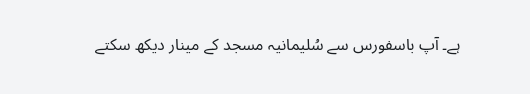ہے۔ آپ باسفورس سے سُلیمانیہ مسجد کے مینار دیکھ سکتے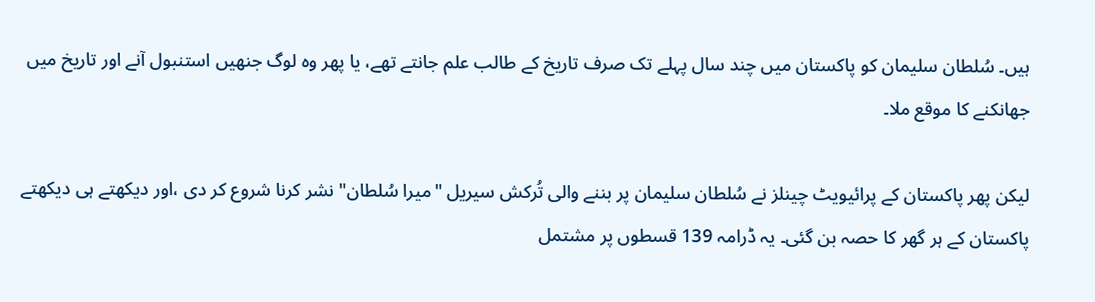ہیں۔ سُلطان سلیمان کو پاکستان میں چند سال پہلے تک صرف تاریخ کے طالب علم جانتے تھے، یا پھر وہ لوگ جنھیں استنبول آنے اور تاریخ میں جھانکنے کا موقع ملا۔

لیکن پھر پاکستان کے پرائیویٹ چینلز نے سُلطان سلیمان پر بننے والی تُرکش سیریل "میرا سُلطان" نشر کرنا شروع کر دی ،اور دیکھتے ہی دیکھتے پاکستان کے ہر گھر کا حصہ بن گئی۔ یہ ڈرامہ 139 قسطوں پر مشتمل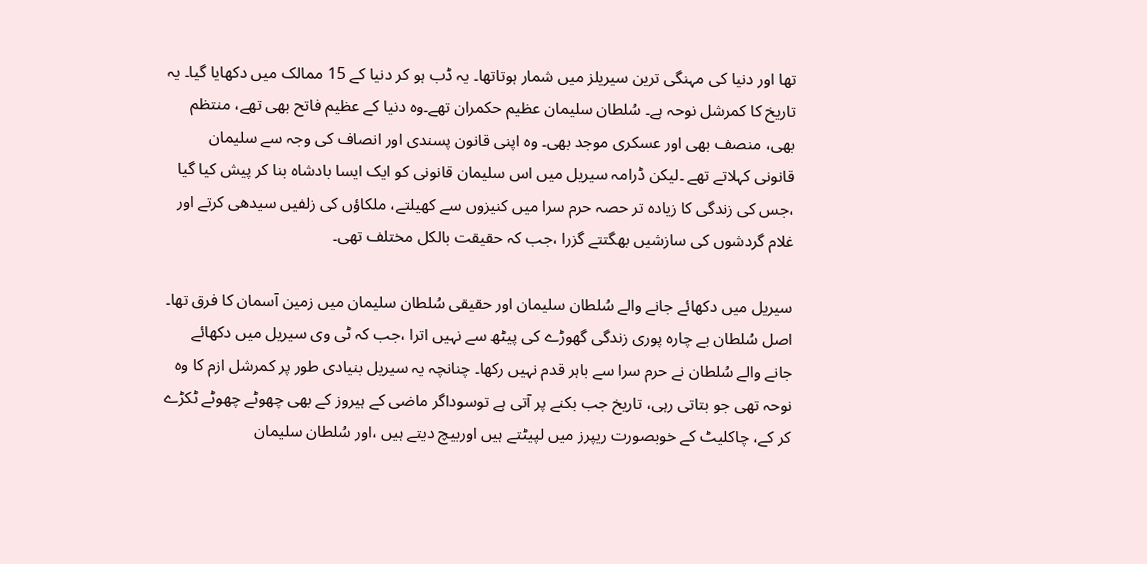تھا اور دنیا کی مہنگی ترین سیریلز میں شمار ہوتاتھا۔ یہ ڈب ہو کر دنیا کے 15 ممالک میں دکھایا گیا۔ یہ تاریخ کا کمرشل نوحہ ہے۔ سُلطان سلیمان عظیم حکمران تھے۔وہ دنیا کے عظیم فاتح بھی تھے، منتظم بھی، منصف بھی اور عسکری موجد بھی۔ وہ اپنی قانون پسندی اور انصاف کی وجہ سے سلیمان قانونی کہلاتے تھے ۔لیکن ڈرامہ سیریل میں اس سلیمان قانونی کو ایک ایسا بادشاہ بنا کر پیش کیا گیا ،جس کی زندگی کا زیادہ تر حصہ حرم سرا میں کنیزوں سے کھیلتے، ملکاؤں کی زلفیں سیدھی کرتے اور غلام گردشوں کی سازشیں بھگتتے گزرا ،جب کہ حقیقت بالکل مختلف تھی۔

سیریل میں دکھائے جانے والے سُلطان سلیمان اور حقیقی سُلطان سلیمان میں زمین آسمان کا فرق تھا۔ اصل سُلطان بے چارہ پوری زندگی گھوڑے کی پیٹھ سے نہیں اترا ،جب کہ ٹی وی سیریل میں دکھائے جانے والے سُلطان نے حرم سرا سے باہر قدم نہیں رکھا۔ چنانچہ یہ سیریل بنیادی طور پر کمرشل ازم کا وہ نوحہ تھی جو بتاتی رہی، تاریخ جب بکنے پر آتی ہے توسوداگر ماضی کے ہیروز کے بھی چھوٹے چھوٹے ٹکڑے کر کے، چاکلیٹ کے خوبصورت ریپرز میں لپیٹتے ہیں اوربیچ دیتے ہیں ،اور سُلطان سلیمان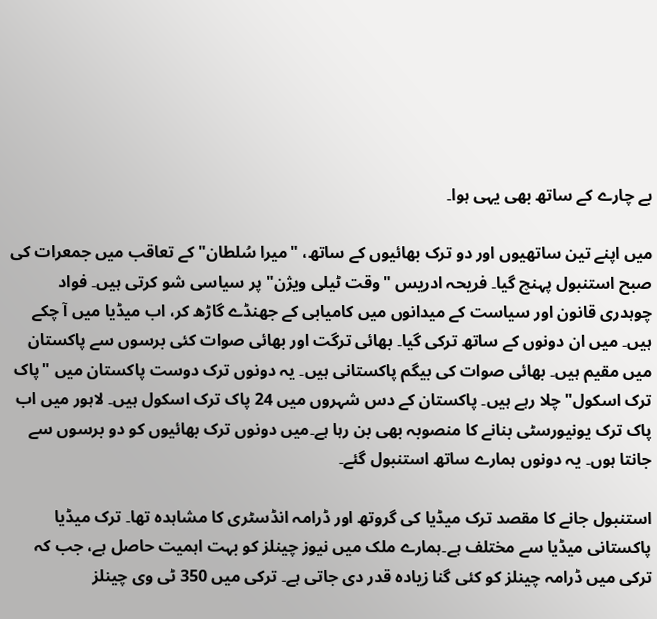بے چارے کے ساتھ بھی یہی ہوا۔

میں اپنے تین ساتھیوں اور دو ترک بھائیوں کے ساتھ، "میرا سُلطان" کے تعاقب میں جمعرات کی صبح استنبول پہنچ گیا۔ فریحہ ادریس "وقت ٹیلی ویژن" پر سیاسی شو کرتی ہیں۔ فواد چوہدری قانون اور سیاست کے میدانوں میں کامیابی کے جھنڈے گاڑھ کر، اب میڈیا میں آ چکے ہیں۔ میں ان دونوں کے ساتھ ترکی گیا۔ بھائی ترگت اور بھائی صوات کئی برسوں سے پاکستان میں مقیم ہیں۔ بھائی صوات کی بیگم پاکستانی ہیں۔ یہ دونوں ترک دوست پاکستان میں "پاک ترک اسکول" چلا رہے ہیں۔ پاکستان کے دس شہروں میں 24 پاک ترک اسکول ہیں۔ لاہور میں اب پاک ترک یونیورسٹی بنانے کا منصوبہ بھی بن رہا ہے۔میں دونوں ترک بھائیوں کو دو برسوں سے جانتا ہوں۔ یہ دونوں ہمارے ساتھ استنبول گئے۔

استنبول جانے کا مقصد ترک میڈیا کی گروتھ اور ڈرامہ انڈسٹری کا مشاہدہ تھا۔ ترک میڈیا پاکستانی میڈیا سے مختلف ہے۔ہمارے ملک میں نیوز چینلز کو بہت اہمیت حاصل ہے، جب کہ ترکی میں ڈرامہ چینلز کو کئی گنا زیادہ قدر دی جاتی ہے۔ ترکی میں 350 ٹی وی چینلز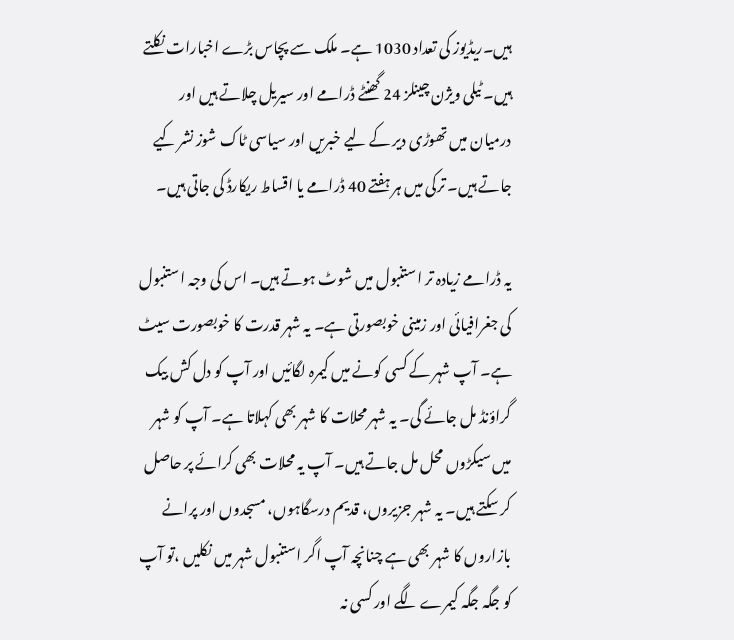ہیں۔ریڈیوز کی تعداد 1030 ہے۔ ملک سے پچاس بڑے اخبارات نکلتے ہیں۔ ٹیلی ویژن چینلز 24 گھنٹے ڈرامے اور سیریل چلاتے ہیں اور درمیان میں تھوڑی دیر کے لیے خبریں اور سیاسی ٹاک شوز نشر کیے جاتے ہیں۔ ترکی میں ہر ہفتے 40 ڈرامے یا اقساط ریکارڈ کی جاتی ہیں۔

یہ ڈرامے زیادہ تر استنبول میں شوٹ ہوتے ہیں۔ اس کی وجہ استنبول کی جغرافیائی اور زمینی خوبصورتی ہے۔ یہ شہر قدرت کا خوبصورت سیٹ ہے۔ آپ شہر کے کسی کونے میں کیمرہ لگائیں اور آپ کو دل کش بیک گراؤنڈ مل جائے گی۔ یہ شہر محلات کا شہر بھی کہلاتا ہے۔ آپ کو شہر میں سیکڑوں محل مل جاتے ہیں۔ آپ یہ محلات بھی کرائے پر حاصل کر سکتے ہیں۔ یہ شہر جزیروں، قدیم درسگاہوں، مسجدوں اور پرانے بازاروں کا شہر بھی ہے چنانچہ آپ اگر استنبول شہر میں نکلیں ،تو آپ کو جگہ جگہ کیمرے لگے اور کسی نہ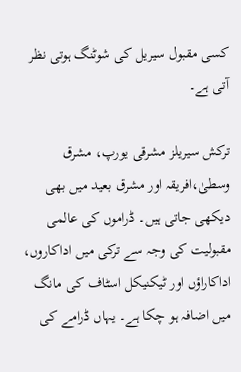کسی مقبول سیریل کی شوٹنگ ہوتی نظر آتی ہے۔

ترکش سیریلز مشرقی یورپ، مشرق وسطیٰ،افریقہ اور مشرق بعید میں بھی دیکھی جاتی ہیں۔ ڈراموں کی عالمی مقبولیت کی وجہ سے ترکی میں اداکاروں، اداکاراؤں اور ٹیکنیکل اسٹاف کی مانگ میں اضافہ ہو چکا ہے۔ یہاں ڈرامے کی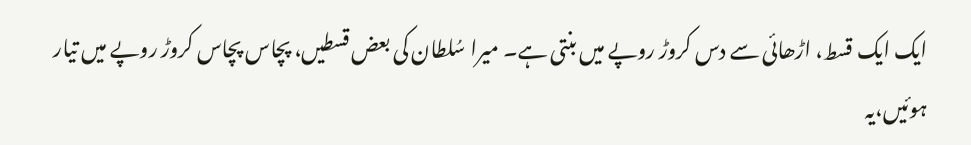ایک ایک قسط، اڑھائی سے دس کروڑ روپے میں بنتی ہے۔ میرا سُلطان کی بعض قسطیں، پچاس پچاس کروڑ روپے میں تیار ہوئیں،یہ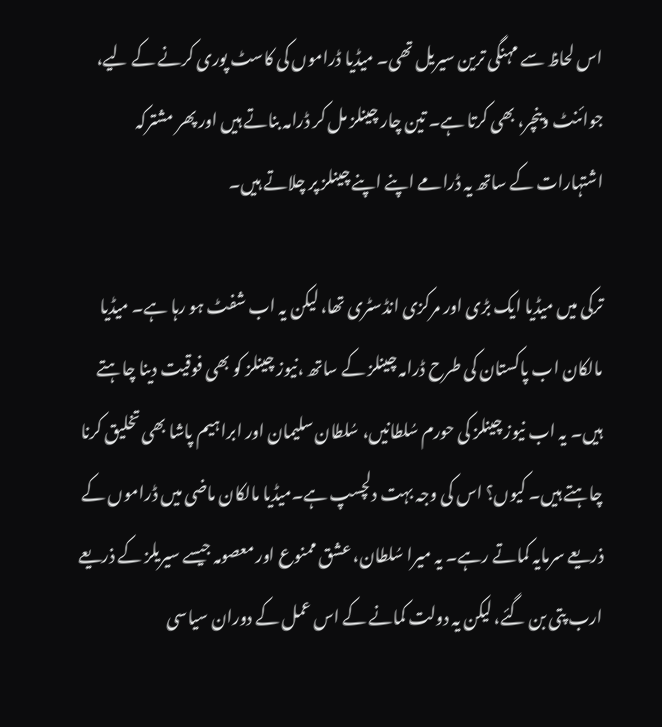اس لحاظ سے مہنگی ترین سیریل تھی۔ میڈیا ڈراموں کی کاسٹ پوری کرنے کے لیے، جوائنٹ وینچر، بھی کرتا ہے۔ تین چار چینلز مل کر ڈرامہ بناتے ہیں اور پھر مشترکہ اشتہارات کے ساتھ یہ ڈرامے اپنے اپنے چینلز پر چلاتے ہیں۔

ترکی میں میڈیا ایک بڑی اور مرکزی انڈسٹری تھا، لیکن یہ اب شفٹ ہو رہا ہے۔ میڈیا مالکان اب پاکستان کی طرح ڈرامہ چینلز کے ساتھ ،نیوز چینلز کو بھی فوقیت دینا چاہتے ہیں۔ یہ اب نیوز چینلز کی حورم سُلطانیں، سُلطان سلیمان اور ابراہیم پاشا بھی تخلیق کرنا چاہتے ہیں۔ کیوں؟ اس کی وجہ بہت دلچسپ ہے۔میڈیا مالکان ماضی میں ڈراموں کے ذریعے سرمایہ کماتے رہے۔ یہ میرا سُلطان، عشق ممنوع اور معصومہ جیسے سیریلز کے ذریعے ارب پتی بن گئے، لیکن یہ دولت کمانے کے اس عمل کے دوران سیاسی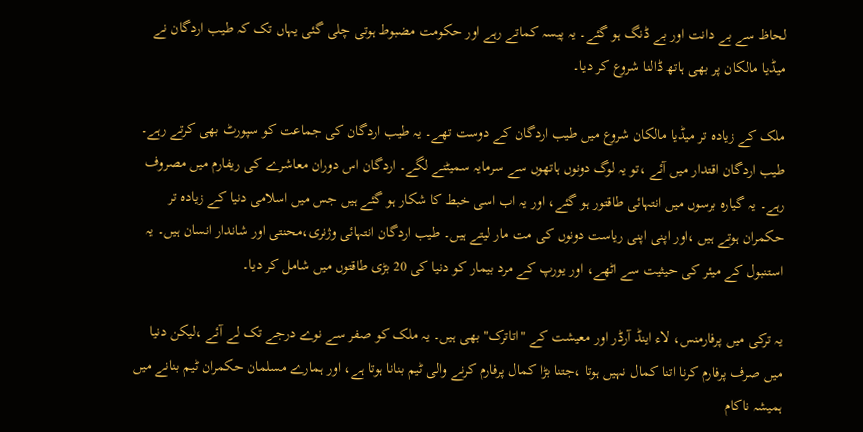لحاظ سے بے دانت اور بے ڈنگ ہو گئے۔ یہ پیسہ کماتے رہے اور حکومت مضبوط ہوتی چلی گئی یہاں تک کہ طیب اردگان نے میڈیا مالکان پر بھی ہاتھ ڈالنا شروع کر دیا۔

ملک کے زیادہ تر میڈیا مالکان شروع میں طیب اردگان کے دوست تھے۔ یہ طیب اردگان کی جماعت کو سپورٹ بھی کرتے رہے۔ طیب اردگان اقتدار میں آئے ،تو یہ لوگ دونوں ہاتھوں سے سرمایہ سمیٹنے لگے۔ اردگان اس دوران معاشرے کی ریفارم میں مصروف رہے۔ یہ گیارہ برسوں میں انتہائی طاقتور ہو گئے، اور یہ اب اسی خبط کا شکار ہو گئے ہیں جس میں اسلامی دنیا کے زیادہ تر حکمران ہوتے ہیں ،اور اپنی اپنی ریاست دونوں کی مت مار لیتے ہیں۔ طیب اردگان انتہائی وژنری،محنتی اور شاندار انسان ہیں۔ یہ استنبول کے میئر کی حیثیت سے اٹھے، اور یورپ کے مرد بیمار کو دنیا کی 20 بڑی طاقتوں میں شامل کر دیا۔

یہ ترکی میں پرفارمنس، لاء اینڈ آرڈر اور معیشت کے "اتاترک" بھی ہیں۔ یہ ملک کو صفر سے نوے درجے تک لے آئے ،لیکن دنیا میں صرف پرفارم کرنا اتنا کمال نہیں ہوتا ،جتنا بڑا کمال پرفارم کرنے والی ٹیم بنانا ہوتا ہے، اور ہمارے مسلمان حکمران ٹیم بنانے میں ہمیشہ ناکام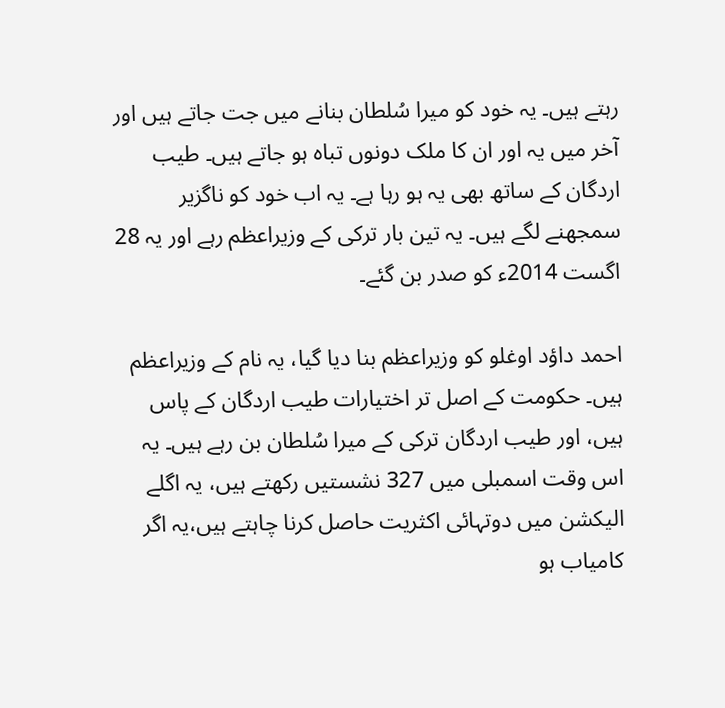رہتے ہیں۔ یہ خود کو میرا سُلطان بنانے میں جت جاتے ہیں اور آخر میں یہ اور ان کا ملک دونوں تباہ ہو جاتے ہیں۔ طیب اردگان کے ساتھ بھی یہ ہو رہا ہے۔ یہ اب خود کو ناگزیر سمجھنے لگے ہیں۔ یہ تین بار ترکی کے وزیراعظم رہے اور یہ 28 اگست 2014ء کو صدر بن گئے۔

احمد داؤد اوغلو کو وزیراعظم بنا دیا گیا، یہ نام کے وزیراعظم ہیں۔ حکومت کے اصل تر اختیارات طیب اردگان کے پاس ہیں، اور طیب اردگان ترکی کے میرا سُلطان بن رہے ہیں۔ یہ اس وقت اسمبلی میں 327 نشستیں رکھتے ہیں، یہ اگلے الیکشن میں دوتہائی اکثریت حاصل کرنا چاہتے ہیں،یہ اگر کامیاب ہو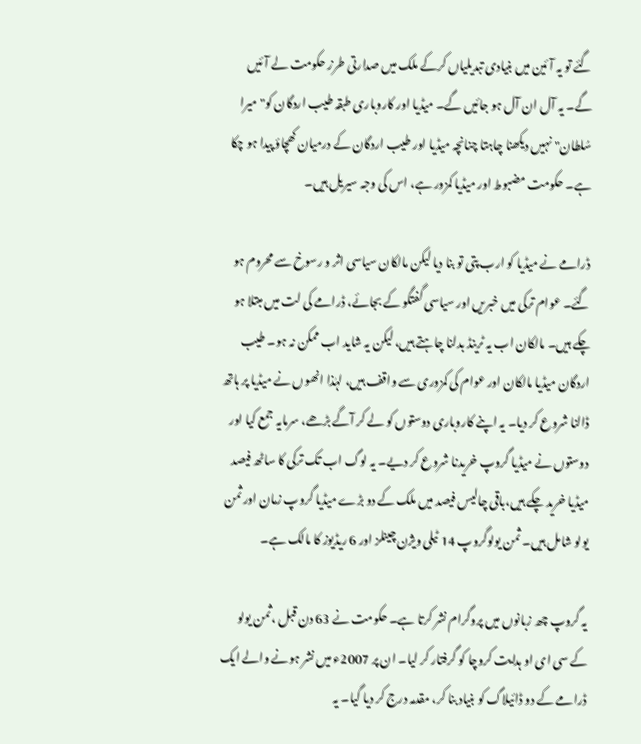گئے تو یہ آئین میں بنیادی تبدیلیاں کرکے ملک میں صدارتی طرز حکومت لے آئیں گے۔ یہ آل ان آل ہو جائیں گے۔ میڈیا اور کاروباری طبقہ طیب اردگان کو" میرا سُلطان" نہیں دیکھنا چاہتا چنانچہ میڈیا اور طیب اردگان کے درمیان کھچاؤ پیدا ہو چکا ہے۔ حکومت مضبوط اور میڈیا کمزور ہے، اس کی وجہ سیریل ہیں۔

ڈرامے نے میڈیا کو ارب پتی تو بنا دیا لیکن مالکان سیاسی اثر و رسوخ سے محروم ہو گئے۔ عوام ترکی میں خبریں اور سیاسی گفتگو کے بجائے، ڈرامے کی لت میں مبتلا ہو چکے ہیں۔ مالکان اب یہ ٹرینڈ بدلنا چاہتے ہیں، لیکن یہ شاید اب ممکن نہ ہو۔ طیب اردگان میڈیا مالکان اور عوام کی کمزوری سے واقف ہیں، لہٰذا انھوں نے میڈیا پر ہاتھ ڈالنا شروع کر دیا۔ یہ اپنے کاروباری دوستوں کو لے کر آگے بڑھے، سرمایہ جمع کیا اور دوستوں نے میڈیا گروپ خریدنا شروع کر دیے۔ یہ لوگ اب تک ترکی کا ساٹھ فیصد میڈیا خرید چکے ہیں،باقی چالیس فیصد میں ملک کے دو بڑے میڈیا گروپ زمان اور ثمن یولو شامل ہیں۔ ثمن یولوگروپ 14 ٹیلی ویژن چینلز اور 6 ریڈیوز کا مالک ہے۔

یہ گروپ چھ زبانوں میں پروگرام نشر کرتا ہے۔ حکومت نے 63 دن قبل ،ثمن یولو کے سی ای او ہدایت کروچا کو گرفتار کر لیا۔ ان پر 2007ء میں نشر ہونے والے ایک ڈرامے کے دو ڈائیلاگ کو بنیاد بنا کر، مقدمہ درج کر دیا گیا۔ یہ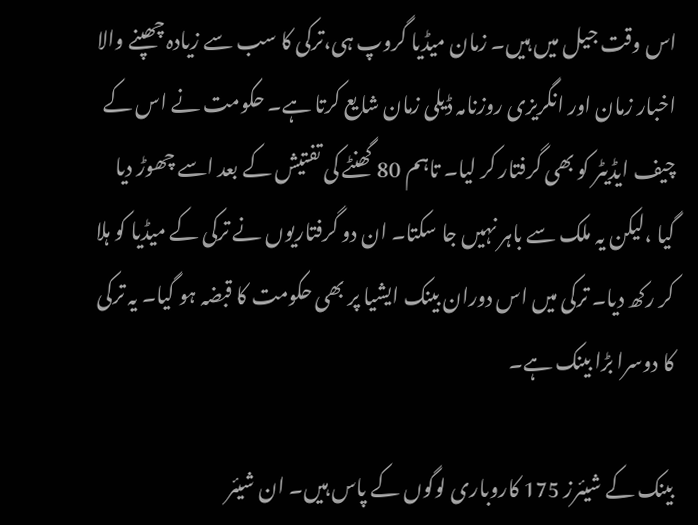اس وقت جیل میں ہیں۔ زمان میڈیا گروپ ہی،ترکی کا سب سے زیادہ چھپنے والا اخبار زمان اور انگریزی روزنامہ ڈیلی زمان شایع کرتا ہے۔ حکومت نے اس کے چیف ایڈیٹر کو بھی گرفتار کر لیا۔ تاہم 80 گھنٹے کی تفتیش کے بعد اسے چھوڑ دیا گیا ،لیکن یہ ملک سے باہر نہیں جا سکتا۔ ان دو گرفتاریوں نے ترکی کے میڈیا کو ہلا کر رکھ دیا۔ ترکی میں اس دوران بینک ایشیا پر بھی حکومت کا قبضہ ہو گیا۔ یہ ترکی کا دوسرا بڑا بینک ہے۔

بینک کے شیئرز 175 کاروباری لوگوں کے پاس ہیں۔ ان شیئر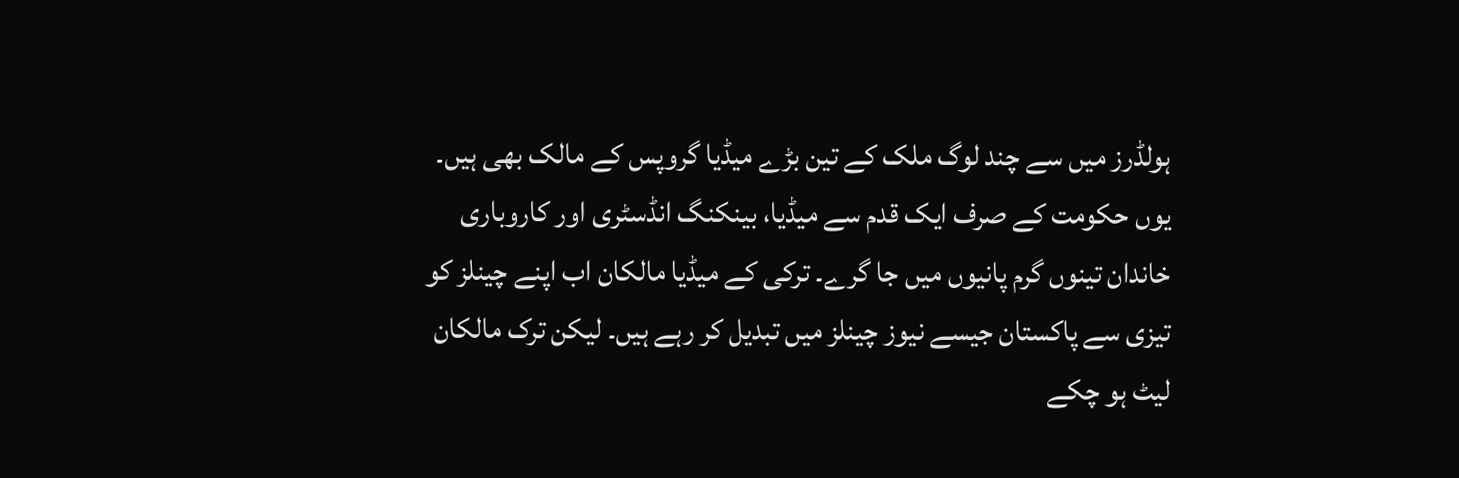ہولڈرز میں سے چند لوگ ملک کے تین بڑے میڈیا گروپس کے مالک بھی ہیں۔ یوں حکومت کے صرف ایک قدم سے میڈیا، بینکنگ انڈسٹری اور کاروباری خاندان تینوں گرم پانیوں میں جا گرے۔ ترکی کے میڈیا مالکان اب اپنے چینلز کو تیزی سے پاکستان جیسے نیوز چینلز میں تبدیل کر رہے ہیں۔ لیکن ترک مالکان لیٹ ہو چکے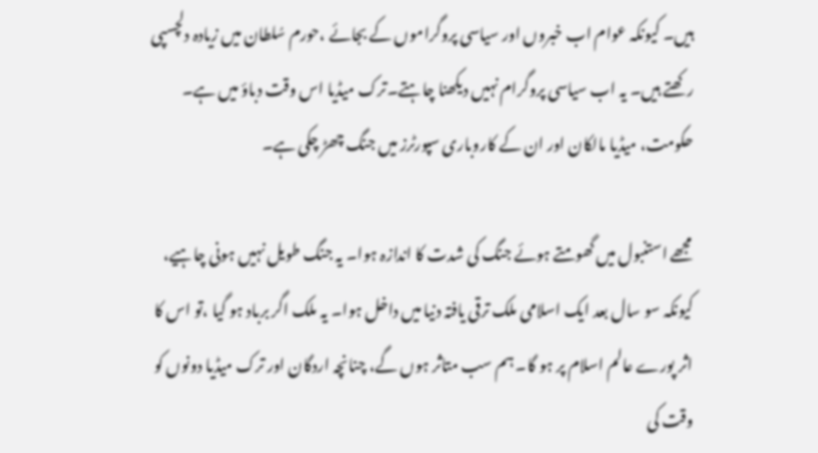ہیں۔ کیونکہ عوام اب خبروں اور سیاسی پروگراموں کے بجائے ،حورم سُلطان میں زیادہ دلچسپی رکھتے ہیں۔ یہ اب سیاسی پروگرام نہیں دیکھنا چاہتے۔ترک میڈیا اس وقت دباؤ میں ہے۔ حکومت، میڈیا مالکان اور ان کے کاروباری سپورٹرز میں جنگ چھڑ چکی ہے۔

مجھے استنبول میں گھومتے ہوئے جنگ کی شدت کا اندازہ ہوا۔ یہ جنگ طویل نہیں ہونی چاہیے، کیونکہ سو سال بعد ایک اسلامی ملک ترقی یافتہ دنیا میں داخل ہوا۔ یہ ملک اگر برباد ہو گیا ،تو اس کا اثر پورے عالم اسلام پر ہو گا۔ ہم سب متاثر ہوں گے، چنانچہ اردگان اور ترک میڈیا دونوں کو وقت کی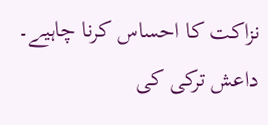نزاکت کا احساس کرنا چاہیے۔ داعش ترکی کی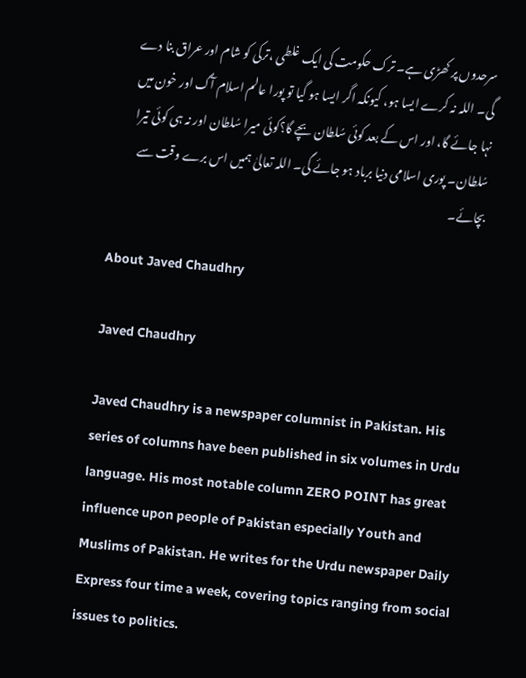سرحدوں پر کھڑی ہے۔ ترک حکومت کی ایک غلطی ،ترکی کو شام اور عراق بنا دے گی۔ اللہ نہ کرے ایسا ہو، کیونکہ اگر ایسا ہو گیا تو پورا عالم اسلام آگ اور خون میں نہا جائے گا، اور اس کے بعد کوئی سُلطان بچے گا؟کوئی میرا سُلطان اور نہ ہی کوئی تیرا سُلطان۔ پوری اسلامی دنیا برباد ہو جائے گی۔ اللہ تعالیٰ ہمیں اس برے وقت سے بچائے۔

About Javed Chaudhry

Javed Chaudhry

Javed Chaudhry is a newspaper columnist in Pakistan. His series of columns have been published in six volumes in Urdu language. His most notable column ZERO POINT has great influence upon people of Pakistan especially Youth and Muslims of Pakistan. He writes for the Urdu newspaper Daily Express four time a week, covering topics ranging from social issues to politics.